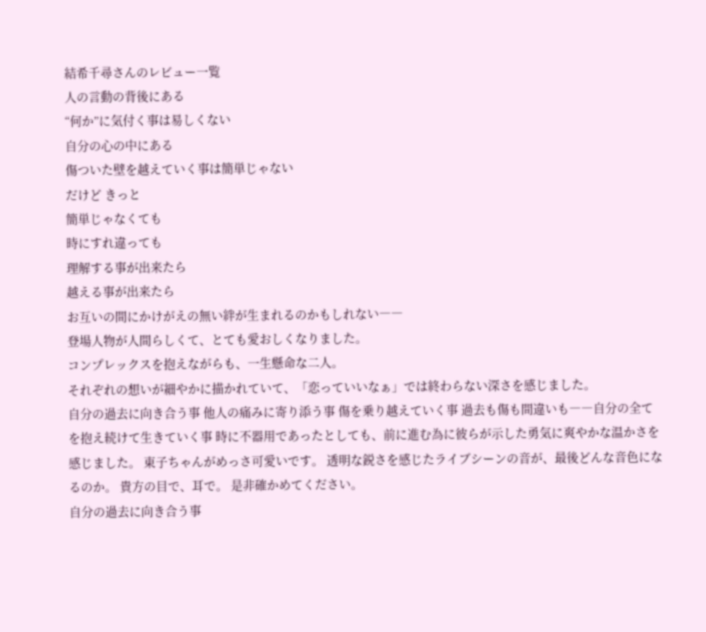結希千尋さんのレビュー一覧
人の言動の背後にある
“何か”に気付く事は易しくない
自分の心の中にある
傷ついた壁を越えていく事は簡単じゃない
だけど きっと
簡単じゃなくても
時にすれ違っても
理解する事が出来たら
越える事が出来たら
お互いの間にかけがえの無い絆が生まれるのかもしれない――
登場人物が人間らしくて、とても愛おしくなりました。
コンプレックスを抱えながらも、一生懸命な二人。
それぞれの想いが細やかに描かれていて、「恋っていいなぁ」では終わらない深さを感じました。
自分の過去に向き合う事 他人の痛みに寄り添う事 傷を乗り越えていく事 過去も傷も間違いも――自分の全てを抱え続けて生きていく事 時に不器用であったとしても、前に進む為に彼らが示した勇気に爽やかな温かさを感じました。 東子ちゃんがめっさ可愛いです。 透明な鋭さを感じたライブシーンの音が、最後どんな音色になるのか。 貴方の目で、耳で。 是非確かめてください。
自分の過去に向き合う事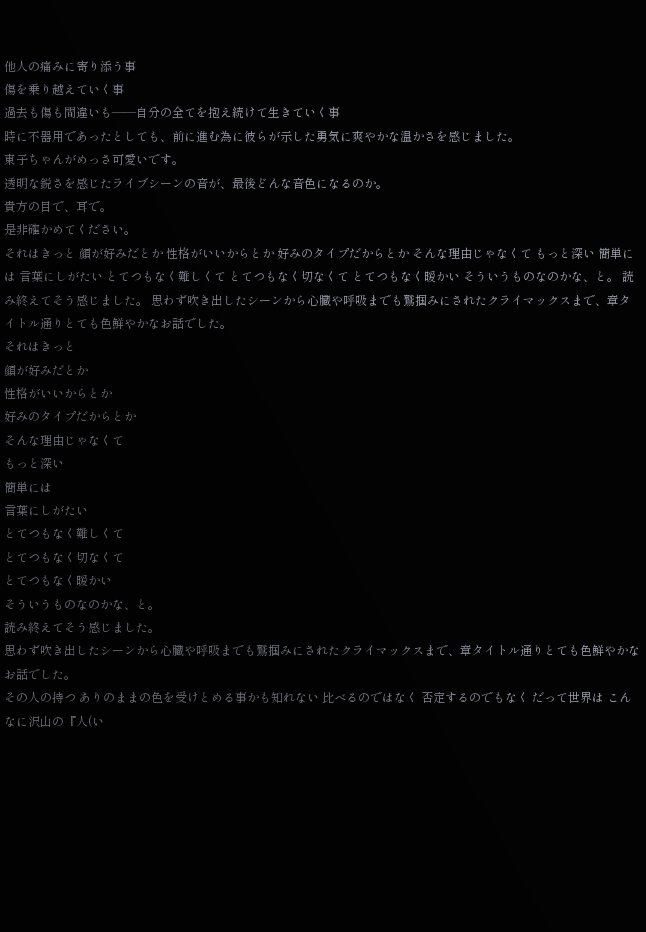他人の痛みに寄り添う事
傷を乗り越えていく事
過去も傷も間違いも――自分の全てを抱え続けて生きていく事
時に不器用であったとしても、前に進む為に彼らが示した勇気に爽やかな温かさを感じました。
東子ちゃんがめっさ可愛いです。
透明な鋭さを感じたライブシーンの音が、最後どんな音色になるのか。
貴方の目で、耳で。
是非確かめてください。
それはきっと 顔が好みだとか 性格がいいからとか 好みのタイプだからとか そんな理由じゃなくて もっと深い 簡単には 言葉にしがたい とてつもなく難しくて とてつもなく切なくて とてつもなく暖かい そういうものなのかな、と。 読み終えてそう感じました。 思わず吹き出したシーンから心臓や呼吸までも鷲掴みにされたクライマックスまで、章タイトル通りとても色鮮やかなお話でした。
それはきっと
顔が好みだとか
性格がいいからとか
好みのタイプだからとか
そんな理由じゃなくて
もっと深い
簡単には
言葉にしがたい
とてつもなく難しくて
とてつもなく切なくて
とてつもなく暖かい
そういうものなのかな、と。
読み終えてそう感じました。
思わず吹き出したシーンから心臓や呼吸までも鷲掴みにされたクライマックスまで、章タイトル通りとても色鮮やかなお話でした。
その人の持つ ありのままの色を受けとめる事かも知れない 比べるのではなく 否定するのでもなく だって世界は こんなに沢山の『人(い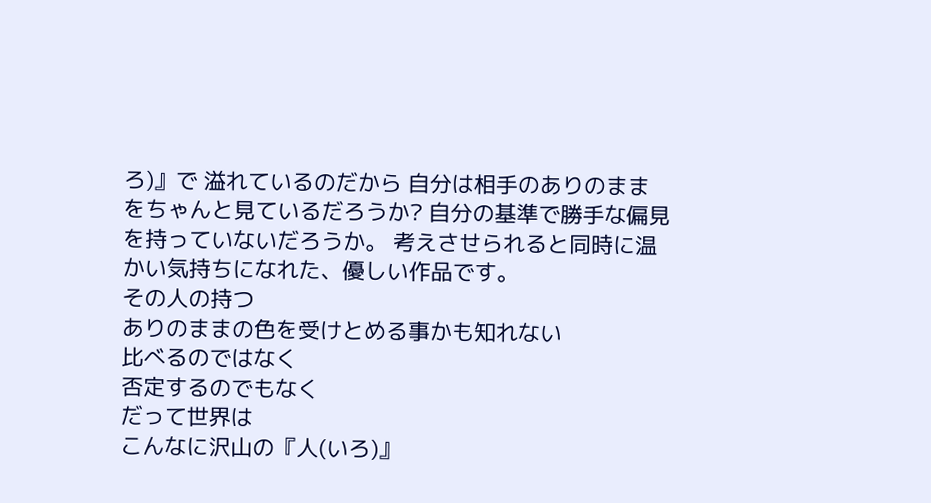ろ)』で 溢れているのだから 自分は相手のありのままをちゃんと見ているだろうか? 自分の基準で勝手な偏見を持っていないだろうか。 考えさせられると同時に温かい気持ちになれた、優しい作品です。
その人の持つ
ありのままの色を受けとめる事かも知れない
比べるのではなく
否定するのでもなく
だって世界は
こんなに沢山の『人(いろ)』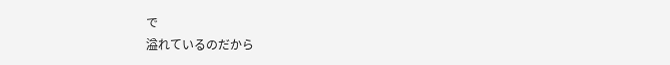で
溢れているのだから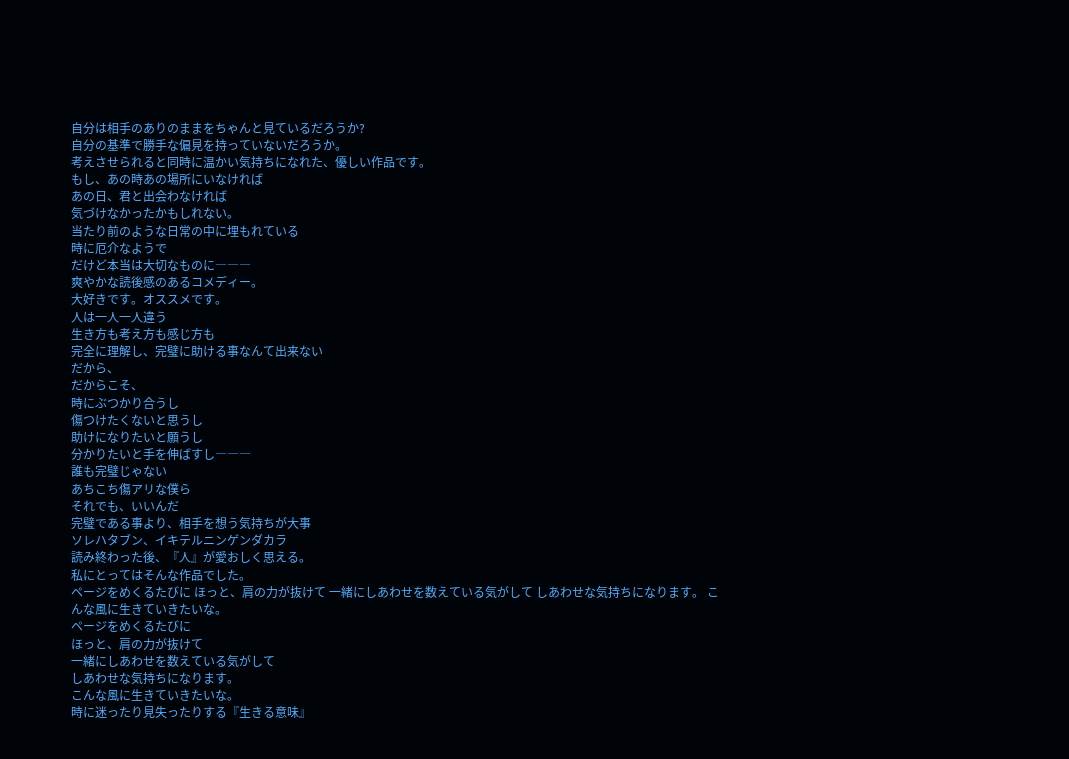自分は相手のありのままをちゃんと見ているだろうか?
自分の基準で勝手な偏見を持っていないだろうか。
考えさせられると同時に温かい気持ちになれた、優しい作品です。
もし、あの時あの場所にいなければ
あの日、君と出会わなければ
気づけなかったかもしれない。
当たり前のような日常の中に埋もれている
時に厄介なようで
だけど本当は大切なものに―――
爽やかな読後感のあるコメディー。
大好きです。オススメです。
人は一人一人違う
生き方も考え方も感じ方も
完全に理解し、完璧に助ける事なんて出来ない
だから、
だからこそ、
時にぶつかり合うし
傷つけたくないと思うし
助けになりたいと願うし
分かりたいと手を伸ばすし―――
誰も完璧じゃない
あちこち傷アリな僕ら
それでも、いいんだ
完璧である事より、相手を想う気持ちが大事
ソレハタブン、イキテルニンゲンダカラ
読み終わった後、『人』が愛おしく思える。
私にとってはそんな作品でした。
ページをめくるたびに ほっと、肩の力が抜けて 一緒にしあわせを数えている気がして しあわせな気持ちになります。 こんな風に生きていきたいな。
ページをめくるたびに
ほっと、肩の力が抜けて
一緒にしあわせを数えている気がして
しあわせな気持ちになります。
こんな風に生きていきたいな。
時に迷ったり見失ったりする『生きる意味』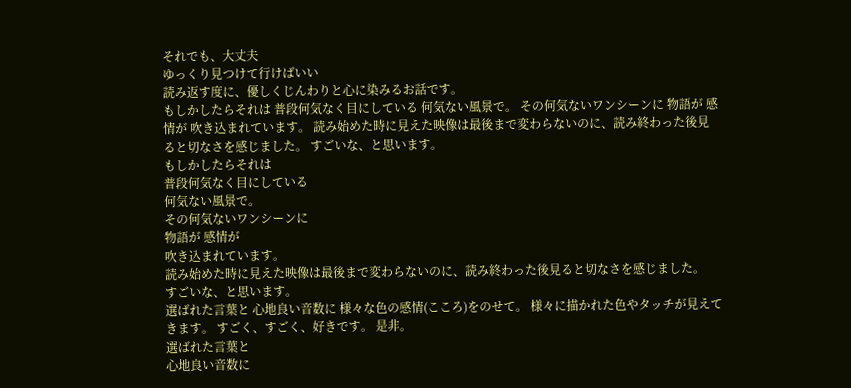それでも、大丈夫
ゆっくり見つけて行けばいい
読み返す度に、優しくじんわりと心に染みるお話です。
もしかしたらそれは 普段何気なく目にしている 何気ない風景で。 その何気ないワンシーンに 物語が 感情が 吹き込まれています。 読み始めた時に見えた映像は最後まで変わらないのに、読み終わった後見ると切なさを感じました。 すごいな、と思います。
もしかしたらそれは
普段何気なく目にしている
何気ない風景で。
その何気ないワンシーンに
物語が 感情が
吹き込まれています。
読み始めた時に見えた映像は最後まで変わらないのに、読み終わった後見ると切なさを感じました。
すごいな、と思います。
選ばれた言葉と 心地良い音数に 様々な色の感情(こころ)をのせて。 様々に描かれた色やタッチが見えてきます。 すごく、すごく、好きです。 是非。
選ばれた言葉と
心地良い音数に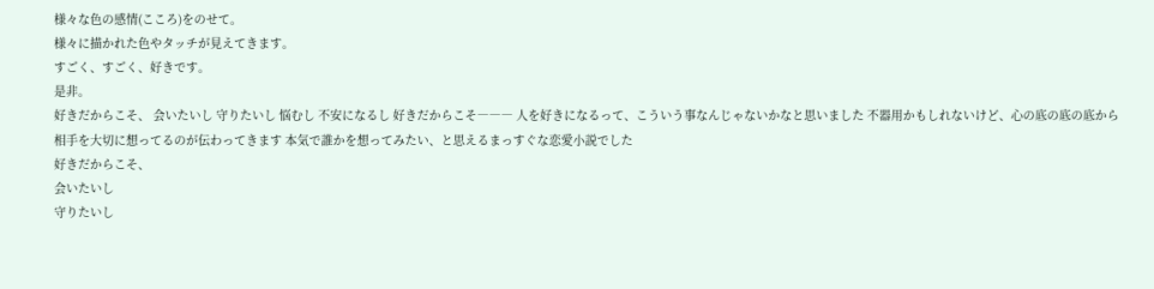様々な色の感情(こころ)をのせて。
様々に描かれた色やタッチが見えてきます。
すごく、すごく、好きです。
是非。
好きだからこそ、 会いたいし 守りたいし 悩むし 不安になるし 好きだからこそ――― 人を好きになるって、こういう事なんじゃないかなと思いました 不器用かもしれないけど、心の底の底の底から相手を大切に想ってるのが伝わってきます 本気で誰かを想ってみたい、と思えるまっすぐな恋愛小説でした
好きだからこそ、
会いたいし
守りたいし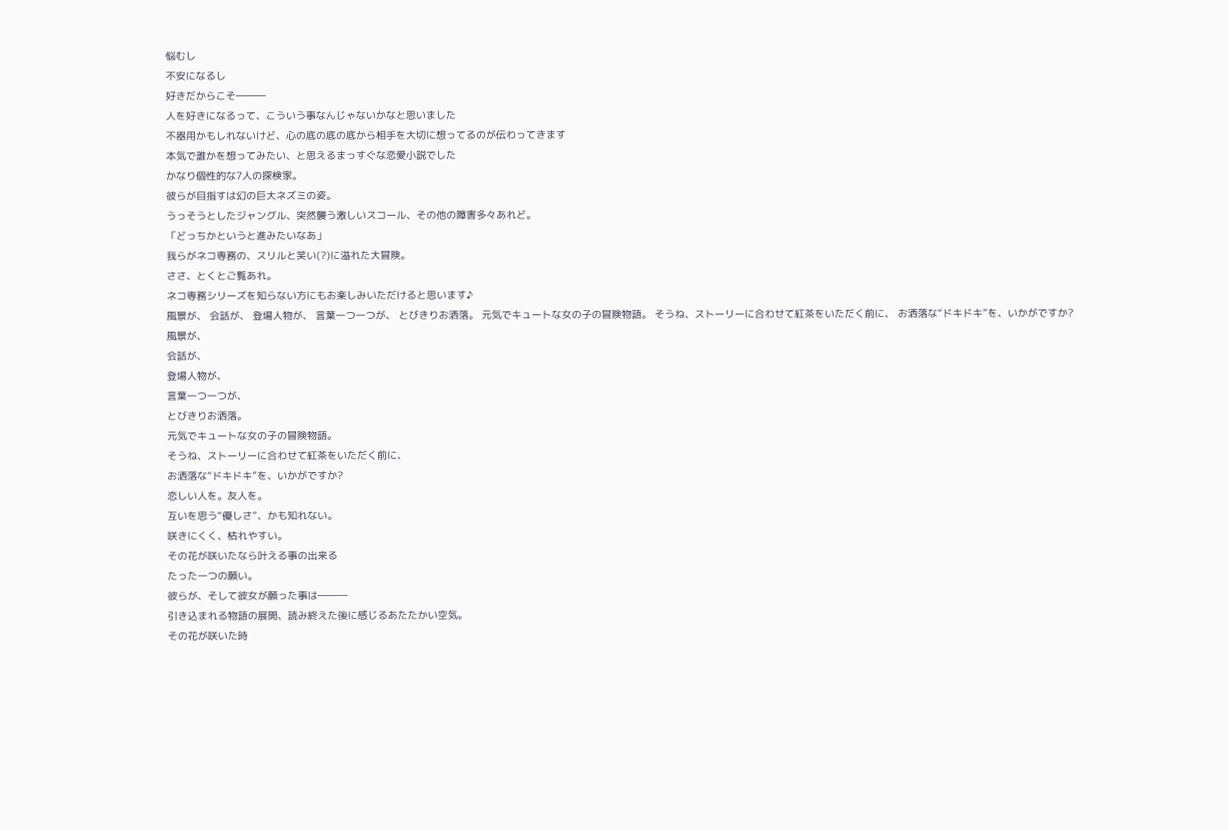悩むし
不安になるし
好きだからこそ―――
人を好きになるって、こういう事なんじゃないかなと思いました
不器用かもしれないけど、心の底の底の底から相手を大切に想ってるのが伝わってきます
本気で誰かを想ってみたい、と思えるまっすぐな恋愛小説でした
かなり個性的な7人の探検家。
彼らが目指すは幻の巨大ネズミの姿。
うっそうとしたジャングル、突然襲う激しいスコール、その他の障害多々あれど。
「どっちかというと進みたいなあ」
我らがネコ専務の、スリルと笑い(?)に溢れた大冒険。
ささ、とくとご覧あれ。
ネコ専務シリーズを知らない方にもお楽しみいただけると思います♪
風景が、 会話が、 登場人物が、 言葉一つ一つが、 とびきりお洒落。 元気でキュートな女の子の冒険物語。 そうね、ストーリーに合わせて紅茶をいただく前に、 お洒落な“ドキドキ”を、いかがですか?
風景が、
会話が、
登場人物が、
言葉一つ一つが、
とびきりお洒落。
元気でキュートな女の子の冒険物語。
そうね、ストーリーに合わせて紅茶をいただく前に、
お洒落な“ドキドキ”を、いかがですか?
恋しい人を。友人を。
互いを思う“優しさ”、かも知れない。
咲きにくく、枯れやすい。
その花が咲いたなら叶える事の出来る
たった一つの願い。
彼らが、そして彼女が願った事は―――
引き込まれる物語の展開、読み終えた後に感じるあたたかい空気。
その花が咲いた時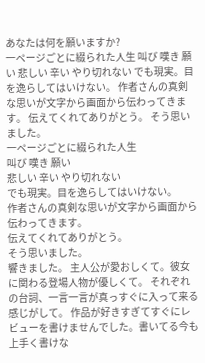あなたは何を願いますか?
一ページごとに綴られた人生 叫び 嘆き 願い 悲しい 辛い やり切れない でも現実。目を逸らしてはいけない。 作者さんの真剣な思いが文字から画面から伝わってきます。 伝えてくれてありがとう。 そう思いました。
一ページごとに綴られた人生
叫び 嘆き 願い
悲しい 辛い やり切れない
でも現実。目を逸らしてはいけない。
作者さんの真剣な思いが文字から画面から伝わってきます。
伝えてくれてありがとう。
そう思いました。
響きました。 主人公が愛おしくて。彼女に関わる登場人物が優しくて。 それぞれの台詞、一言一言が真っすぐに入って来る感じがして。 作品が好きすぎてすぐにレビューを書けませんでした。書いてる今も上手く書けな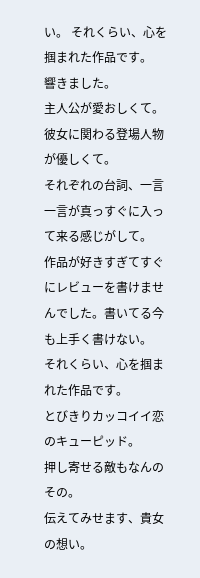い。 それくらい、心を掴まれた作品です。
響きました。
主人公が愛おしくて。彼女に関わる登場人物が優しくて。
それぞれの台詞、一言一言が真っすぐに入って来る感じがして。
作品が好きすぎてすぐにレビューを書けませんでした。書いてる今も上手く書けない。
それくらい、心を掴まれた作品です。
とびきりカッコイイ恋のキューピッド。
押し寄せる敵もなんのその。
伝えてみせます、貴女の想い。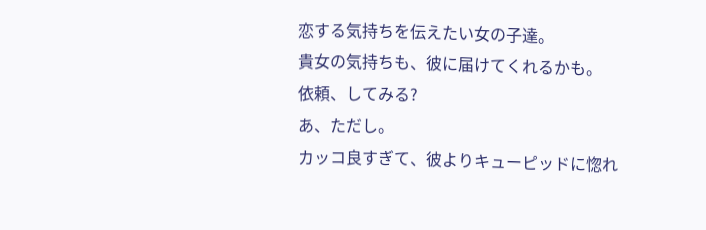恋する気持ちを伝えたい女の子達。
貴女の気持ちも、彼に届けてくれるかも。
依頼、してみる?
あ、ただし。
カッコ良すぎて、彼よりキューピッドに惚れ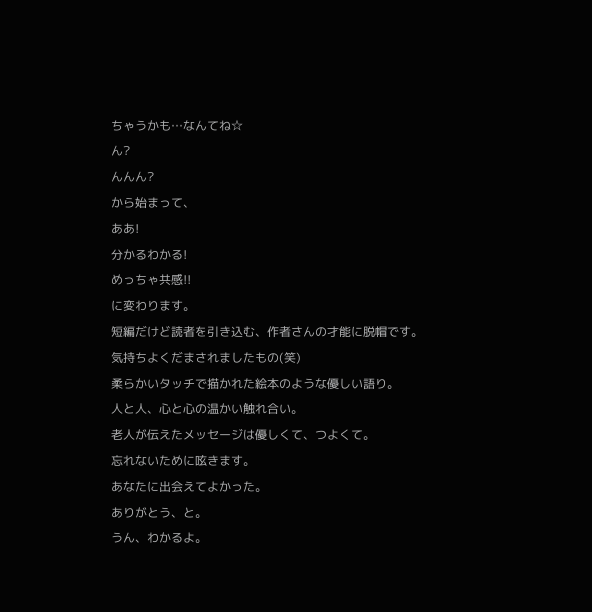ちゃうかも…なんてね☆
ん?
んんん?
から始まって、
ああ!
分かるわかる!
めっちゃ共感!!
に変わります。
短編だけど読者を引き込む、作者さんの才能に脱帽です。
気持ちよくだまされましたもの(笑)
柔らかいタッチで描かれた絵本のような優しい語り。
人と人、心と心の温かい触れ合い。
老人が伝えたメッセージは優しくて、つよくて。
忘れないために呟きます。
あなたに出会えてよかった。
ありがとう、と。
うん、わかるよ。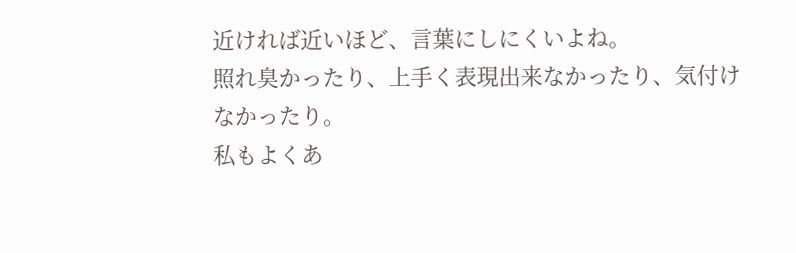近ければ近いほど、言葉にしにくいよね。
照れ臭かったり、上手く表現出来なかったり、気付けなかったり。
私もよくあ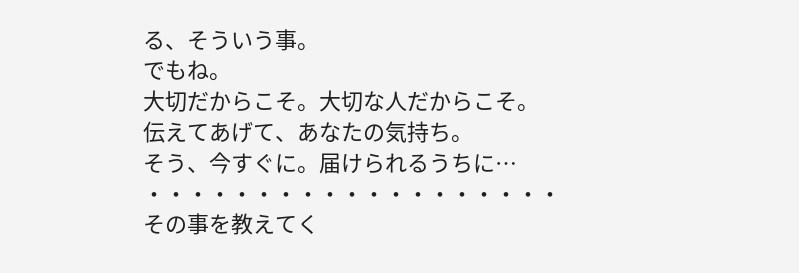る、そういう事。
でもね。
大切だからこそ。大切な人だからこそ。
伝えてあげて、あなたの気持ち。
そう、今すぐに。届けられるうちに…
・・・・・・・・・・・・・・・・・・・
その事を教えてく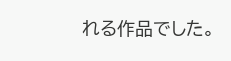れる作品でした。